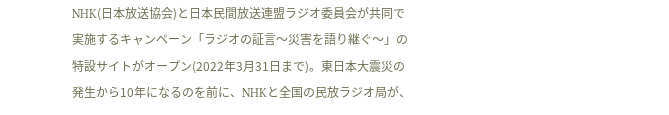NHK(日本放送協会)と日本民間放送連盟ラジオ委員会が共同で実施するキャンペーン「ラジオの証言〜災害を語り継ぐ〜」の特設サイトがオープン(2022年3月31日まで)。東日本大震災の発生から10年になるのを前に、NHKと全国の民放ラジオ局が、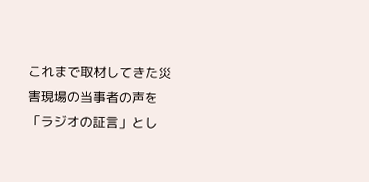これまで取材してきた災害現場の当事者の声を「ラジオの証言」とし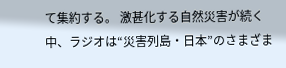て集約する。 激甚化する自然災害が続く中、ラジオは“災害列島・日本”のさまざま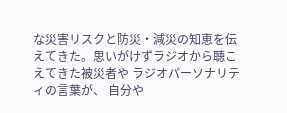な災害リスクと防災・減災の知恵を伝えてきた。思いがけずラジオから聴こえてきた被災者や ラジオパーソナリティの言葉が、 自分や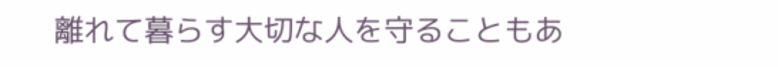離れて暮らす大切な人を守ることもあ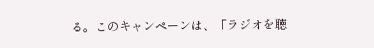る。このキャンペーンは、「ラジオを聴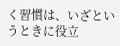く習慣は、いざというときに役立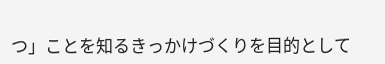つ」ことを知るきっかけづくりを目的として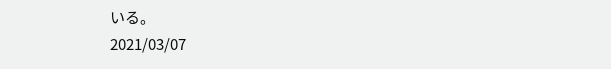いる。
2021/03/07